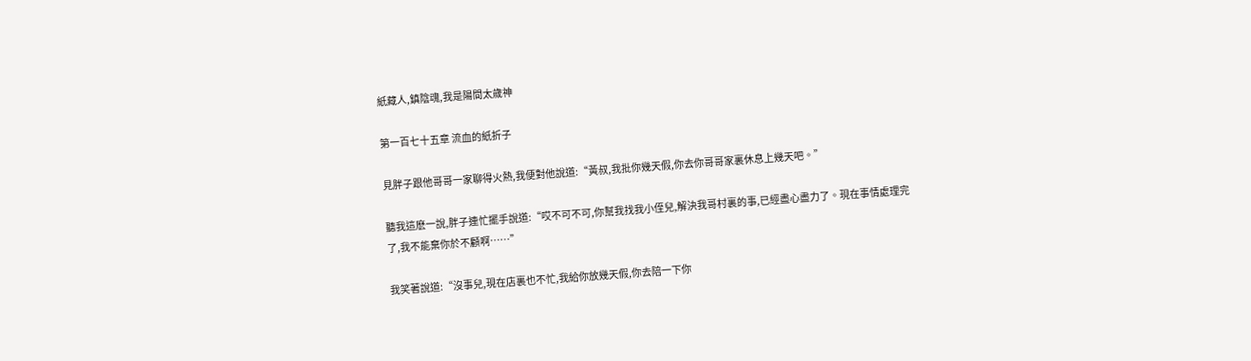紙藏人,鎮陰魂,我是陽間太歲神

第一百七十五章 流血的紙折子

見胖子跟他哥哥一家聊得火熱,我便對他說道:“黃叔,我批你幾天假,你去你哥哥家裏休息上幾天吧。”

聽我這麽一說,胖子連忙擺手說道:“哎不可不可,你幫我找我小侄兒,解決我哥村裏的事,已經盡心盡力了。現在事情處理完了,我不能棄你於不顧啊……”

我笑著說道:“沒事兒,現在店裏也不忙,我給你放幾天假,你去陪一下你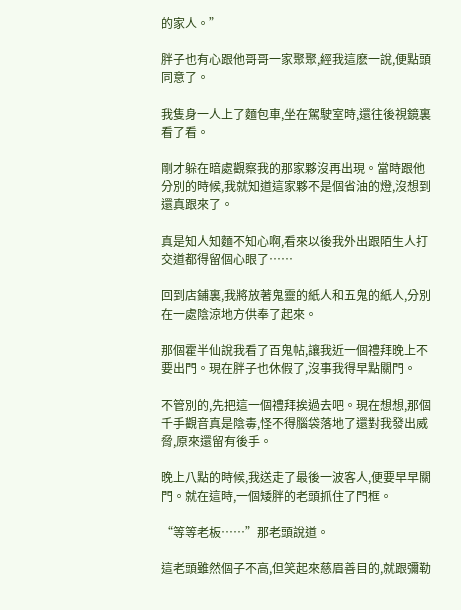的家人。”

胖子也有心跟他哥哥一家聚聚,經我這麽一說,便點頭同意了。

我隻身一人上了麵包車,坐在駕駛室時,還往後視鏡裏看了看。

剛才躲在暗處觀察我的那家夥沒再出現。當時跟他分別的時候,我就知道這家夥不是個省油的燈,沒想到還真跟來了。

真是知人知麵不知心啊,看來以後我外出跟陌生人打交道都得留個心眼了……

回到店鋪裏,我將放著鬼靈的紙人和五鬼的紙人,分別在一處陰涼地方供奉了起來。

那個霍半仙說我看了百鬼帖,讓我近一個禮拜晚上不要出門。現在胖子也休假了,沒事我得早點關門。

不管別的,先把這一個禮拜挨過去吧。現在想想,那個千手觀音真是陰毒,怪不得腦袋落地了還對我發出威脅,原來還留有後手。

晚上八點的時候,我送走了最後一波客人,便要早早關門。就在這時,一個矮胖的老頭抓住了門框。

“等等老板……”那老頭說道。

這老頭雖然個子不高,但笑起來慈眉善目的,就跟彌勒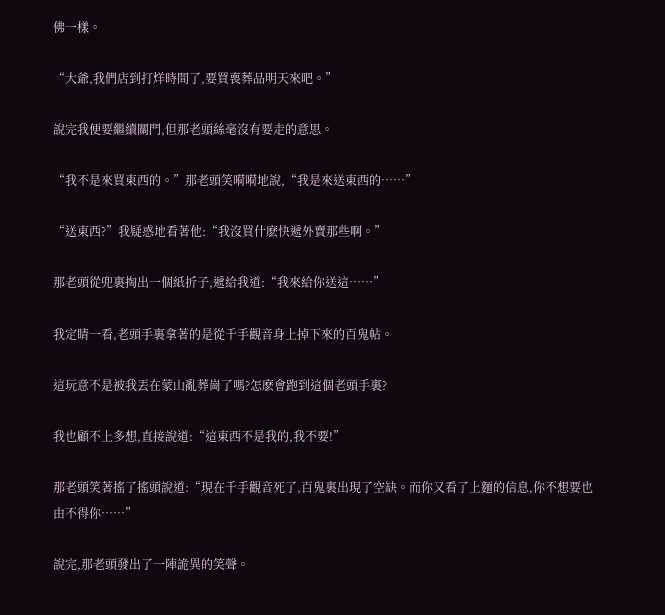佛一樣。

“大爺,我們店到打烊時間了,要買喪葬品明天來吧。”

說完我便要繼續關門,但那老頭絲毫沒有要走的意思。

“我不是來買東西的。”那老頭笑嗬嗬地說,“我是來送東西的……”

“送東西?”我疑惑地看著他:“我沒買什麽快遞外賣那些啊。”

那老頭從兜裏掏出一個紙折子,遞給我道:“我來給你送這……”

我定睛一看,老頭手裏拿著的是從千手觀音身上掉下來的百鬼帖。

這玩意不是被我丟在蒙山亂葬崗了嗎?怎麽會跑到這個老頭手裏?

我也顧不上多想,直接說道:“這東西不是我的,我不要!”

那老頭笑著搖了搖頭說道:“現在千手觀音死了,百鬼裏出現了空缺。而你又看了上麵的信息,你不想要也由不得你……”

說完,那老頭發出了一陣詭異的笑聲。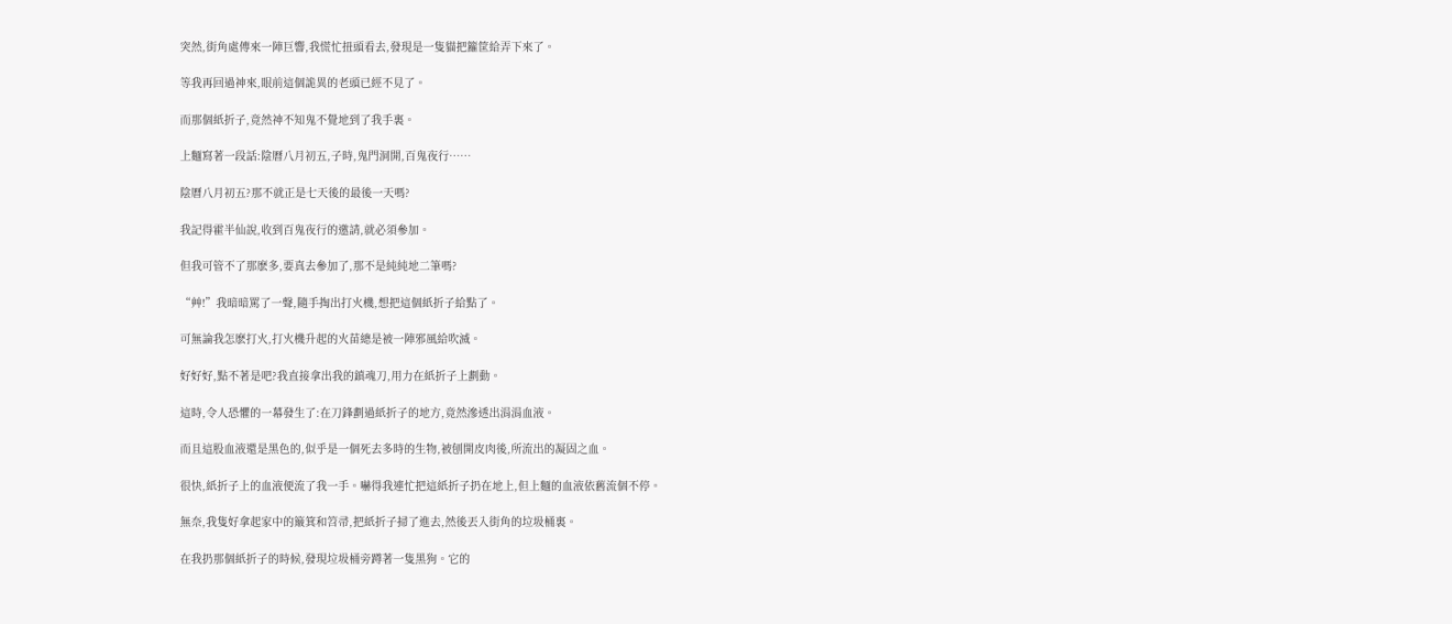突然,街角處傳來一陣巨響,我慌忙扭頭看去,發現是一隻貓把籮筐給弄下來了。

等我再回過神來,眼前這個詭異的老頭已經不見了。

而那個紙折子,竟然神不知鬼不覺地到了我手裏。

上麵寫著一段話:陰曆八月初五,子時,鬼門洞開,百鬼夜行……

陰曆八月初五?那不就正是七天後的最後一天嗎?

我記得霍半仙說,收到百鬼夜行的邀請,就必須參加。

但我可管不了那麽多,要真去參加了,那不是純純地二筆嗎?

“艸!”我暗暗罵了一聲,隨手掏出打火機,想把這個紙折子給點了。

可無論我怎麽打火,打火機升起的火苗總是被一陣邪風給吹滅。

好好好,點不著是吧?我直接拿出我的鎮魂刀,用力在紙折子上劃動。

這時,令人恐懼的一幕發生了:在刀鋒劃過紙折子的地方,竟然滲透出涓涓血液。

而且這股血液還是黑色的,似乎是一個死去多時的生物,被刨開皮肉後,所流出的凝固之血。

很快,紙折子上的血液便流了我一手。嚇得我連忙把這紙折子扔在地上,但上麵的血液依舊流個不停。

無奈,我隻好拿起家中的簸箕和笤帚,把紙折子掃了進去,然後丟入街角的垃圾桶裏。

在我扔那個紙折子的時候,發現垃圾桶旁蹲著一隻黑狗。它的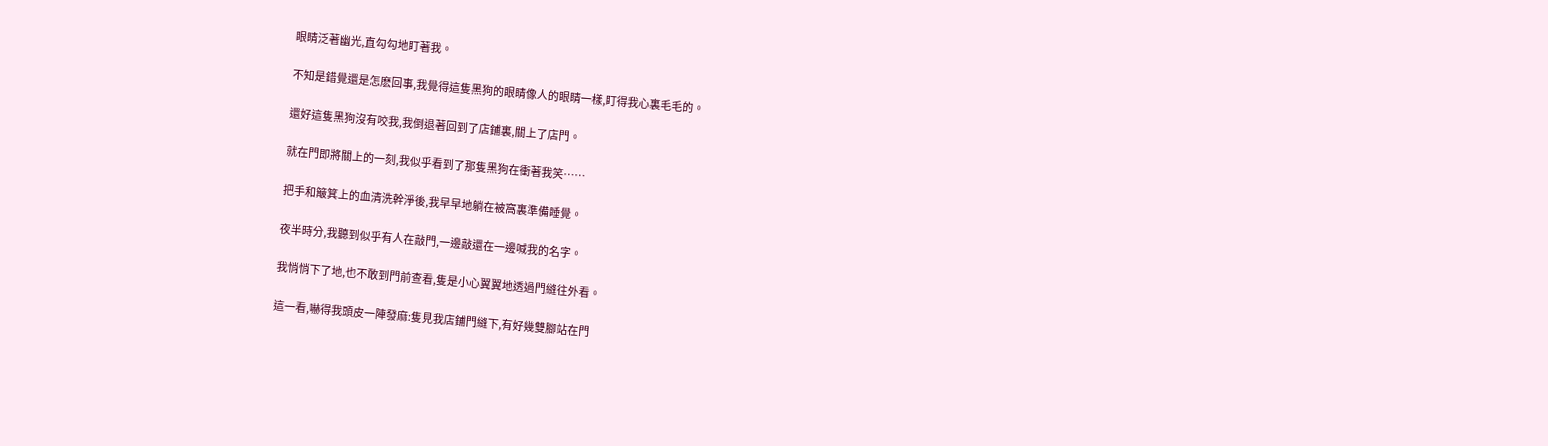眼睛泛著幽光,直勾勾地盯著我。

不知是錯覺還是怎麽回事,我覺得這隻黑狗的眼睛像人的眼睛一樣,盯得我心裏毛毛的。

還好這隻黑狗沒有咬我,我倒退著回到了店鋪裏,關上了店門。

就在門即將關上的一刻,我似乎看到了那隻黑狗在衝著我笑……

把手和簸箕上的血清洗幹淨後,我早早地躺在被窩裏準備睡覺。

夜半時分,我聽到似乎有人在敲門,一邊敲還在一邊喊我的名字。

我悄悄下了地,也不敢到門前查看,隻是小心翼翼地透過門縫往外看。

這一看,嚇得我頭皮一陣發麻:隻見我店鋪門縫下,有好幾雙腳站在門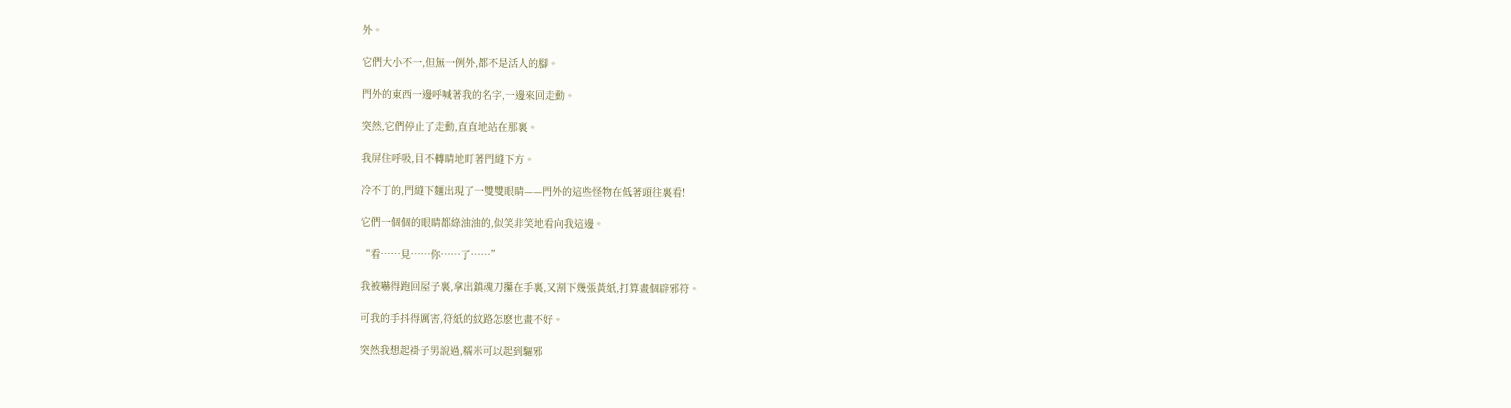外。

它們大小不一,但無一例外,都不是活人的腳。

門外的東西一邊呼喊著我的名字,一邊來回走動。

突然,它們停止了走動,直直地站在那裏。

我屏住呼吸,目不轉睛地盯著門縫下方。

冷不丁的,門縫下麵出現了一雙雙眼睛——門外的這些怪物在低著頭往裏看!

它們一個個的眼睛都綠油油的,似笑非笑地看向我這邊。

“看……見……你……了……”

我被嚇得跑回屋子裏,拿出鎮魂刀攥在手裏,又割下幾張黃紙,打算畫個辟邪符。

可我的手抖得厲害,符紙的紋路怎麽也畫不好。

突然我想起褂子男說過,糯米可以起到驅邪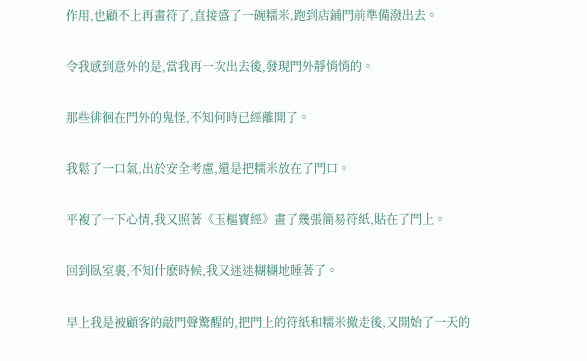作用,也顧不上再畫符了,直接盛了一碗糯米,跑到店鋪門前準備潑出去。

令我感到意外的是,當我再一次出去後,發現門外靜悄悄的。

那些徘徊在門外的鬼怪,不知何時已經離開了。

我鬆了一口氣,出於安全考慮,還是把糯米放在了門口。

平複了一下心情,我又照著《玉樞寶經》畫了幾張簡易符紙,貼在了門上。

回到臥室裏,不知什麽時候,我又迷迷糊糊地睡著了。

早上我是被顧客的敲門聲驚醒的,把門上的符紙和糯米撤走後,又開始了一天的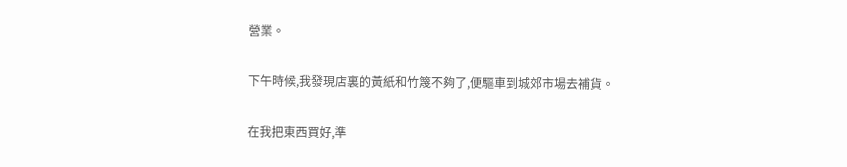營業。

下午時候,我發現店裏的黃紙和竹篾不夠了,便驅車到城郊市場去補貨。

在我把東西買好,準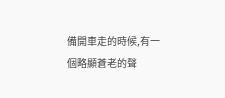備開車走的時候,有一個略顯蒼老的聲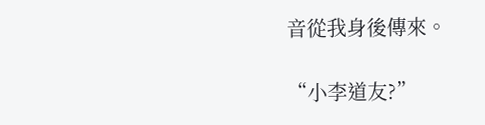音從我身後傳來。

“小李道友?”